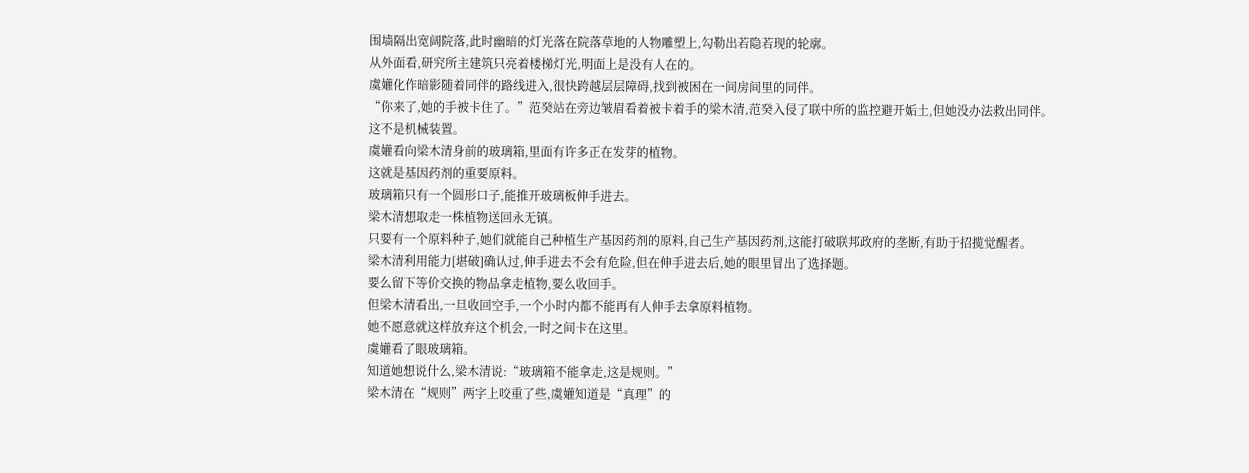围墙隔出宽阔院落,此时幽暗的灯光落在院落草地的人物雕塑上,勾勒出若隐若现的轮廓。
从外面看,研究所主建筑只亮着楼梯灯光,明面上是没有人在的。
虞孉化作暗影随着同伴的路线进入,很快跨越层层障碍,找到被困在一间房间里的同伴。
“你来了,她的手被卡住了。”范癸站在旁边皱眉看着被卡着手的梁木清,范癸入侵了联中所的监控避开姤土,但她没办法救出同伴。
这不是机械装置。
虞孉看向梁木清身前的玻璃箱,里面有许多正在发芽的植物。
这就是基因药剂的重要原料。
玻璃箱只有一个圆形口子,能推开玻璃板伸手进去。
梁木清想取走一株植物送回永无镇。
只要有一个原料种子,她们就能自己种植生产基因药剂的原料,自己生产基因药剂,这能打破联邦政府的垄断,有助于招揽觉醒者。
梁木清利用能力[堪破]确认过,伸手进去不会有危险,但在伸手进去后,她的眼里冒出了选择题。
要么留下等价交换的物品拿走植物,要么收回手。
但梁木清看出,一旦收回空手,一个小时内都不能再有人伸手去拿原料植物。
她不愿意就这样放弃这个机会,一时之间卡在这里。
虞孉看了眼玻璃箱。
知道她想说什么,梁木清说:“玻璃箱不能拿走,这是规则。”
梁木清在“规则”两字上咬重了些,虞孉知道是“真理”的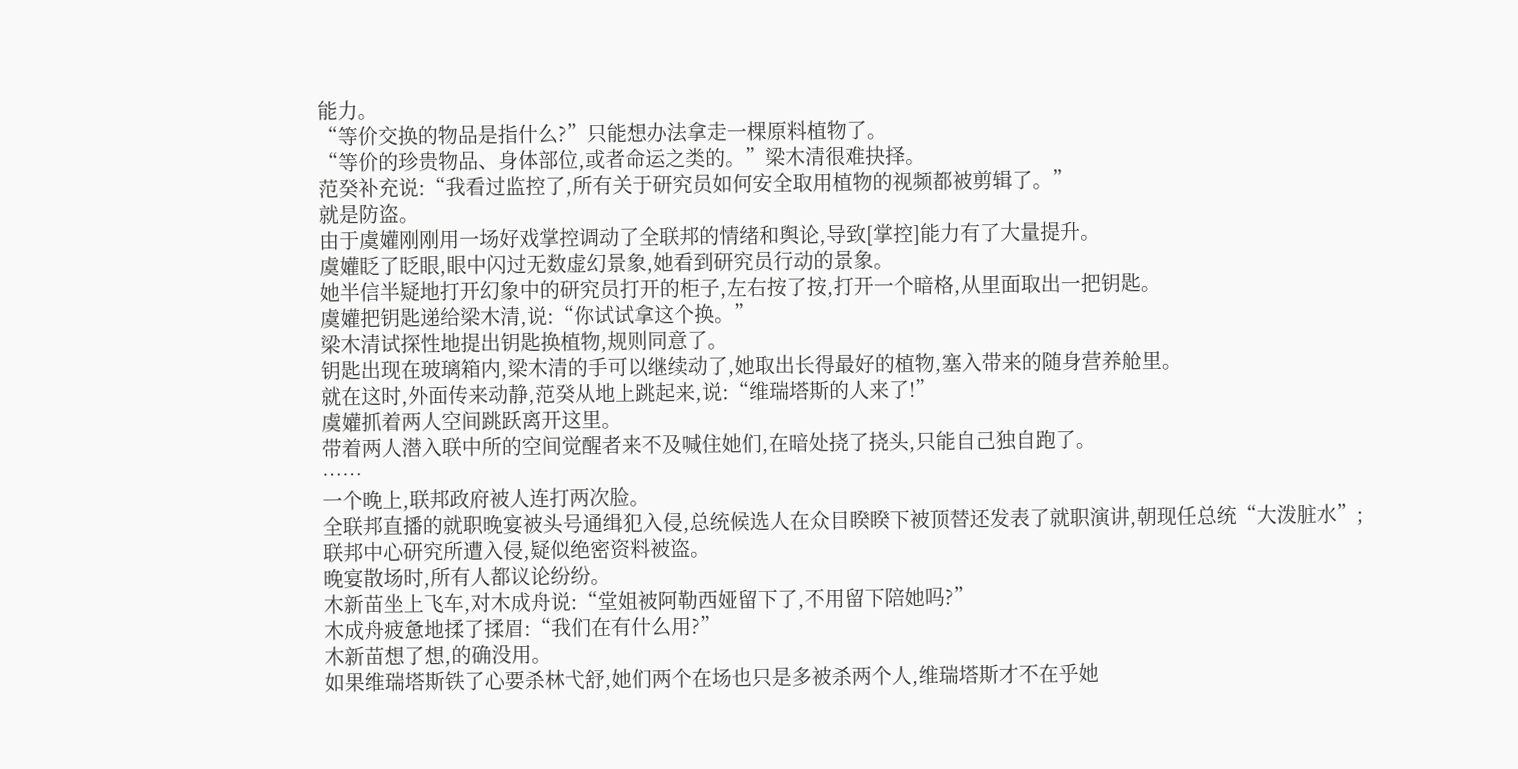能力。
“等价交换的物品是指什么?”只能想办法拿走一棵原料植物了。
“等价的珍贵物品、身体部位,或者命运之类的。”梁木清很难抉择。
范癸补充说:“我看过监控了,所有关于研究员如何安全取用植物的视频都被剪辑了。”
就是防盗。
由于虞孉刚刚用一场好戏掌控调动了全联邦的情绪和舆论,导致[掌控]能力有了大量提升。
虞孉眨了眨眼,眼中闪过无数虚幻景象,她看到研究员行动的景象。
她半信半疑地打开幻象中的研究员打开的柜子,左右按了按,打开一个暗格,从里面取出一把钥匙。
虞孉把钥匙递给梁木清,说:“你试试拿这个换。”
梁木清试探性地提出钥匙换植物,规则同意了。
钥匙出现在玻璃箱内,梁木清的手可以继续动了,她取出长得最好的植物,塞入带来的随身营养舱里。
就在这时,外面传来动静,范癸从地上跳起来,说:“维瑞塔斯的人来了!”
虞孉抓着两人空间跳跃离开这里。
带着两人潜入联中所的空间觉醒者来不及喊住她们,在暗处挠了挠头,只能自己独自跑了。
……
一个晚上,联邦政府被人连打两次脸。
全联邦直播的就职晚宴被头号通缉犯入侵,总统候选人在众目睽睽下被顶替还发表了就职演讲,朝现任总统“大泼脏水”;
联邦中心研究所遭入侵,疑似绝密资料被盗。
晚宴散场时,所有人都议论纷纷。
木新苗坐上飞车,对木成舟说:“堂姐被阿勒西娅留下了,不用留下陪她吗?”
木成舟疲惫地揉了揉眉:“我们在有什么用?”
木新苗想了想,的确没用。
如果维瑞塔斯铁了心要杀林弋舒,她们两个在场也只是多被杀两个人,维瑞塔斯才不在乎她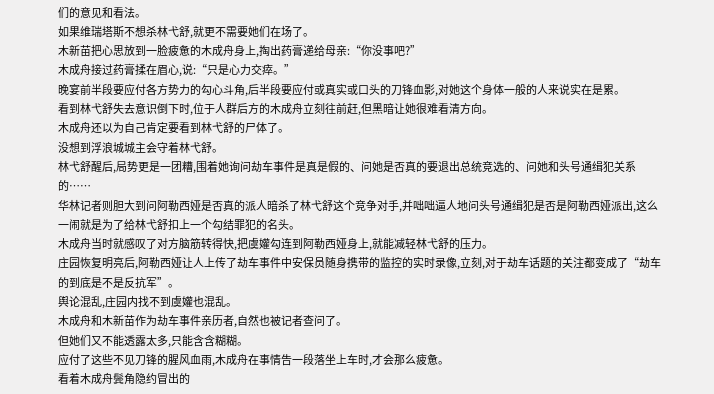们的意见和看法。
如果维瑞塔斯不想杀林弋舒,就更不需要她们在场了。
木新苗把心思放到一脸疲惫的木成舟身上,掏出药膏递给母亲:“你没事吧?”
木成舟接过药膏揉在眉心,说:“只是心力交瘁。”
晚宴前半段要应付各方势力的勾心斗角,后半段要应付或真实或口头的刀锋血影,对她这个身体一般的人来说实在是累。
看到林弋舒失去意识倒下时,位于人群后方的木成舟立刻往前赶,但黑暗让她很难看清方向。
木成舟还以为自己肯定要看到林弋舒的尸体了。
没想到浮浪城城主会守着林弋舒。
林弋舒醒后,局势更是一团糟,围着她询问劫车事件是真是假的、问她是否真的要退出总统竞选的、问她和头号通缉犯关系的……
华林记者则胆大到问阿勒西娅是否真的派人暗杀了林弋舒这个竞争对手,并咄咄逼人地问头号通缉犯是否是阿勒西娅派出,这么一闹就是为了给林弋舒扣上一个勾结罪犯的名头。
木成舟当时就感叹了对方脑筋转得快,把虞孉勾连到阿勒西娅身上,就能减轻林弋舒的压力。
庄园恢复明亮后,阿勒西娅让人上传了劫车事件中安保员随身携带的监控的实时录像,立刻,对于劫车话题的关注都变成了“劫车的到底是不是反抗军”。
舆论混乱,庄园内找不到虞孉也混乱。
木成舟和木新苗作为劫车事件亲历者,自然也被记者查问了。
但她们又不能透露太多,只能含含糊糊。
应付了这些不见刀锋的腥风血雨,木成舟在事情告一段落坐上车时,才会那么疲惫。
看着木成舟鬓角隐约冒出的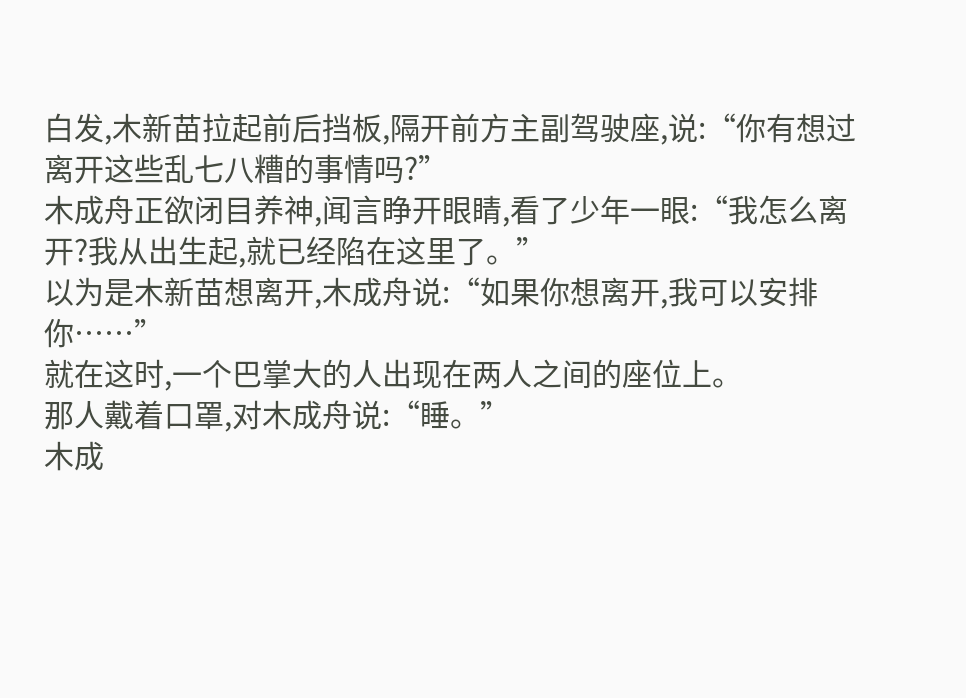白发,木新苗拉起前后挡板,隔开前方主副驾驶座,说:“你有想过离开这些乱七八糟的事情吗?”
木成舟正欲闭目养神,闻言睁开眼睛,看了少年一眼:“我怎么离开?我从出生起,就已经陷在这里了。”
以为是木新苗想离开,木成舟说:“如果你想离开,我可以安排你……”
就在这时,一个巴掌大的人出现在两人之间的座位上。
那人戴着口罩,对木成舟说:“睡。”
木成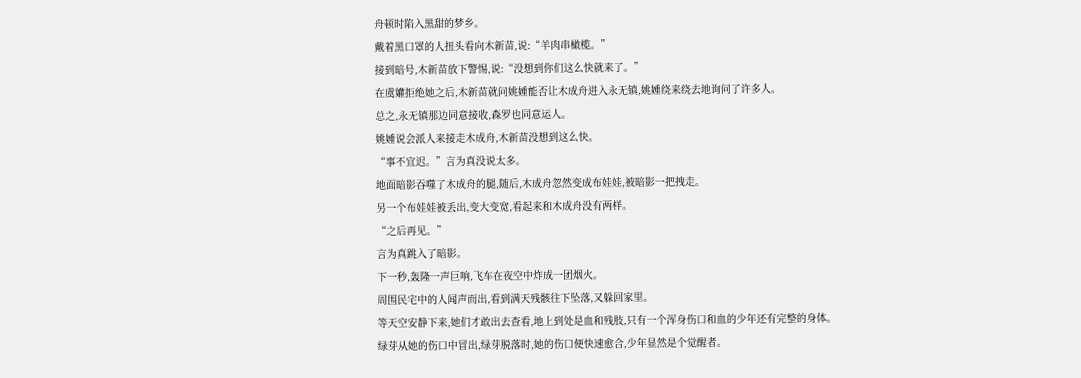舟顿时陷入黑甜的梦乡。
戴着黑口罩的人扭头看向木新苗,说:“羊肉串橄榄。”
接到暗号,木新苗放下警惕,说:“没想到你们这么快就来了。”
在虞孉拒绝她之后,木新苗就问姚媑能否让木成舟进入永无镇,姚媑绕来绕去地询问了许多人。
总之,永无镇那边同意接收,森罗也同意运人。
姚媑说会派人来接走木成舟,木新苗没想到这么快。
“事不宜迟。”言为真没说太多。
地面暗影吞噬了木成舟的腿,随后,木成舟忽然变成布娃娃,被暗影一把拽走。
另一个布娃娃被丢出,变大变宽,看起来和木成舟没有两样。
“之后再见。”
言为真跳入了暗影。
下一秒,轰隆一声巨响,飞车在夜空中炸成一团烟火。
周围民宅中的人闻声而出,看到满天残骸往下坠落,又躲回家里。
等天空安静下来,她们才敢出去查看,地上到处是血和残肢,只有一个浑身伤口和血的少年还有完整的身体。
绿芽从她的伤口中冒出,绿芽脱落时,她的伤口便快速愈合,少年显然是个觉醒者。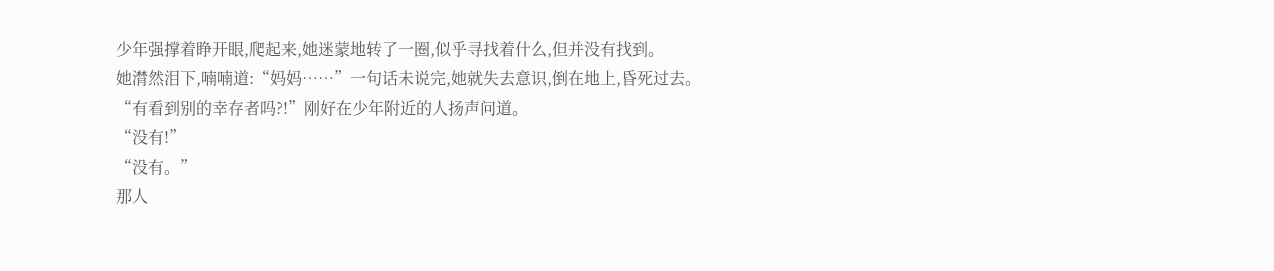少年强撑着睁开眼,爬起来,她迷蒙地转了一圈,似乎寻找着什么,但并没有找到。
她潸然泪下,喃喃道:“妈妈……”一句话未说完,她就失去意识,倒在地上,昏死过去。
“有看到别的幸存者吗?!”刚好在少年附近的人扬声问道。
“没有!”
“没有。”
那人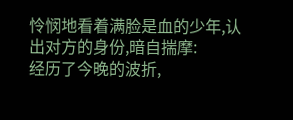怜悯地看着满脸是血的少年,认出对方的身份,暗自揣摩:
经历了今晚的波折,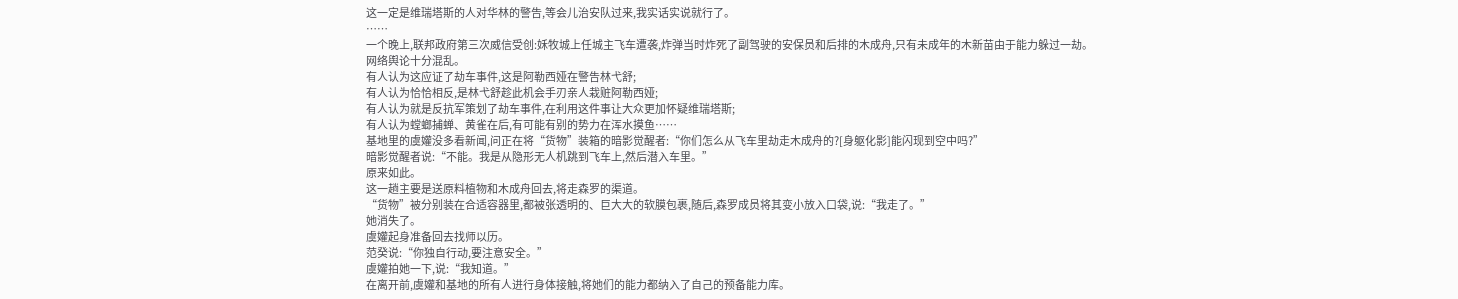这一定是维瑞塔斯的人对华林的警告,等会儿治安队过来,我实话实说就行了。
……
一个晚上,联邦政府第三次威信受创:姀牧城上任城主飞车遭袭,炸弹当时炸死了副驾驶的安保员和后排的木成舟,只有未成年的木新苗由于能力躲过一劫。
网络舆论十分混乱。
有人认为这应证了劫车事件,这是阿勒西娅在警告林弋舒;
有人认为恰恰相反,是林弋舒趁此机会手刃亲人栽赃阿勒西娅;
有人认为就是反抗军策划了劫车事件,在利用这件事让大众更加怀疑维瑞塔斯;
有人认为螳螂捕蝉、黄雀在后,有可能有别的势力在浑水摸鱼……
基地里的虞孉没多看新闻,问正在将“货物”装箱的暗影觉醒者:“你们怎么从飞车里劫走木成舟的?[身躯化影]能闪现到空中吗?”
暗影觉醒者说:“不能。我是从隐形无人机跳到飞车上,然后潜入车里。”
原来如此。
这一趟主要是送原料植物和木成舟回去,将走森罗的渠道。
“货物”被分别装在合适容器里,都被张透明的、巨大大的软膜包裹,随后,森罗成员将其变小放入口袋,说:“我走了。”
她消失了。
虞孉起身准备回去找师以历。
范癸说:“你独自行动,要注意安全。”
虞孉拍她一下,说:“我知道。”
在离开前,虞孉和基地的所有人进行身体接触,将她们的能力都纳入了自己的预备能力库。